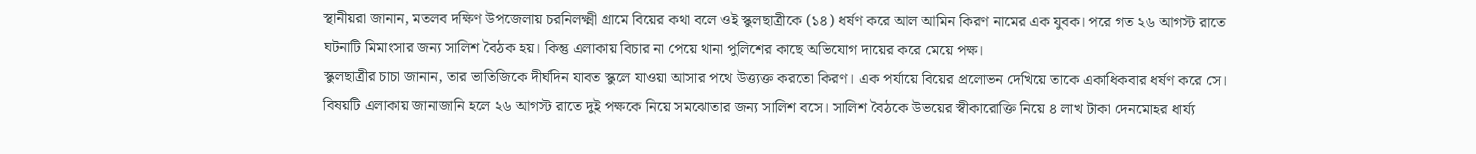স্থানীয়রা জানান, মতলব দক্ষিণ উপজেলায় চরনিলক্ষ্মী গ্রামে বিয়ের কথা বলে ওই স্কুলছাত্রীকে (১৪) ধর্ষণ করে আল আমিন কিরণ নামের এক যুবক। পরে গত ২৬ আগস্ট রাতে ঘটনাটি মিমাংসার জন্য সালিশ বৈঠক হয়। কিন্তু এলাকায় বিচার না পেয়ে থানা পুলিশের কাছে অভিযোগ দায়ের করে মেয়ে পক্ষ।
স্কুলছাত্রীর চাচা জানান, তার ভাতিজিকে দীর্ঘদিন যাবত স্কুলে যাওয়া আসার পথে উত্ত্যক্ত করতো কিরণ। এক পর্যায়ে বিয়ের প্রলোভন দেখিয়ে তাকে একাধিকবার ধর্ষণ করে সে। বিষয়টি এলাকায় জানাজানি হলে ২৬ আগস্ট রাতে দুই পক্ষকে নিয়ে সমঝোতার জন্য সালিশ বসে। সালিশ বৈঠকে উভয়ের স্বীকারোক্তি নিয়ে ৪ লাখ টাকা দেনমোহর ধার্য্য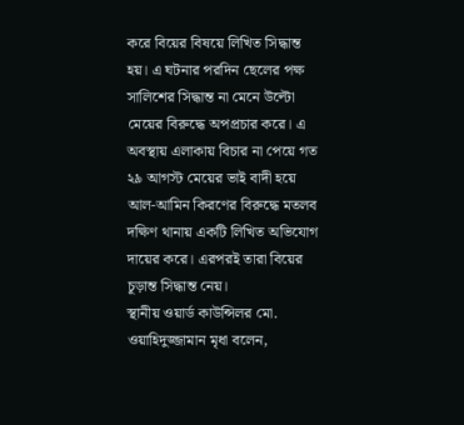করে বিয়ের বিষয়ে লিখিত সিদ্ধান্ত হয়। এ ঘটনার পরদিন ছেলের পক্ষ সালিশের সিদ্ধান্ত না মেনে উল্টো মেয়ের বিরুদ্ধে অপপ্রচার করে। এ অবস্থায় এলাকায় বিচার না পেয়ে গত ২৯ আগস্ট মেয়ের ভাই বাদী হয়ে আল-আমিন কিরণের বিরুদ্ধে মতলব দক্ষিণ থানায় একটি লিখিত অভিযোগ দায়ের করে। এরপরই তারা বিয়ের চূড়ান্ত সিদ্ধান্ত নেয়।
স্থানীয় ওয়ার্ড কাউন্সিলর মো. ওয়াহিদুজ্জামান মৃধা বলেন,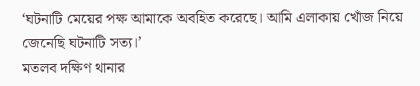‘ঘটনাটি মেয়ের পক্ষ আমাকে অবহিত করেছে। আমি এলাকায় খোঁজ নিয়ে জেনেছি ঘটনাটি সত্য।’
মতলব দক্ষিণ থানার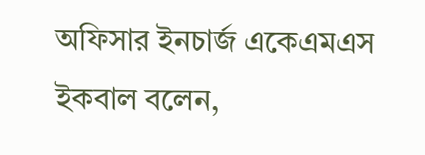অফিসার ইনচার্জ একেএমএস ইকবাল বলেন,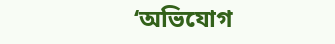‘অভিযোগ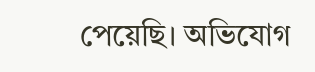পেয়েছি। অভিযোগ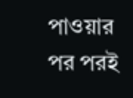পাওয়ার পর পরই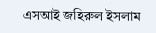এসআই জহিরুল ইসলাম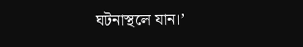ঘটনাস্থলে যান।’